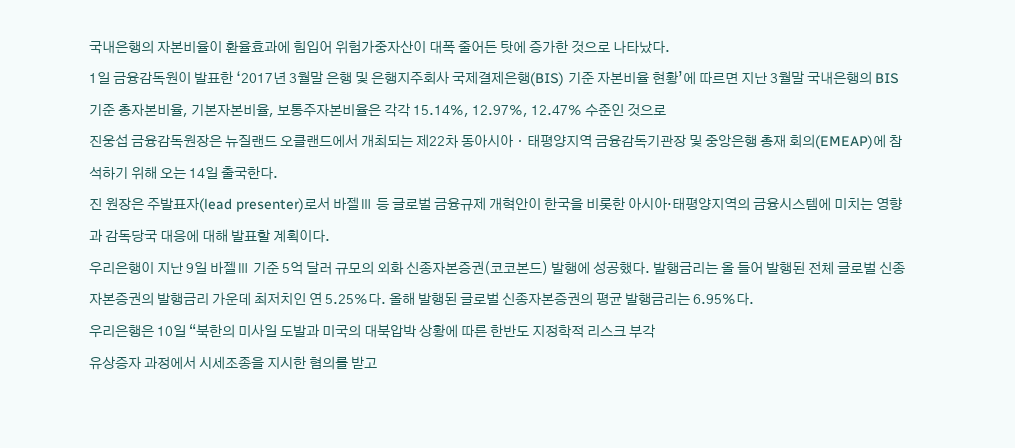국내은행의 자본비율이 환율효과에 힘입어 위험가중자산이 대폭 줄어든 탓에 증가한 것으로 나타났다.
1일 금융감독원이 발표한 ‘2017년 3월말 은행 및 은행지주회사 국제결제은행(BIS) 기준 자본비율 현황’에 따르면 지난 3월말 국내은행의 BIS기준 총자본비율, 기본자본비율, 보통주자본비율은 각각 15.14%, 12.97%, 12.47% 수준인 것으로
진웅섭 금융감독원장은 뉴질랜드 오클랜드에서 개최되는 제22차 동아시아ㆍ태평양지역 금융감독기관장 및 중앙은행 총재 회의(EMEAP)에 참석하기 위해 오는 14일 출국한다.
진 원장은 주발표자(lead presenter)로서 바젤Ⅲ 등 글로벌 금융규제 개혁안이 한국을 비롯한 아시아·태평양지역의 금융시스템에 미치는 영향과 감독당국 대응에 대해 발표할 계획이다.
우리은행이 지난 9일 바젤Ⅲ 기준 5억 달러 규모의 외화 신종자본증권(코코본드) 발행에 성공했다. 발행금리는 올 들어 발행된 전체 글로벌 신종자본증권의 발행금리 가운데 최저치인 연 5.25%다. 올해 발행된 글로벌 신종자본증권의 평균 발행금리는 6.95%다.
우리은행은 10일 “북한의 미사일 도발과 미국의 대북압박 상황에 따른 한반도 지정학적 리스크 부각
유상증자 과정에서 시세조종을 지시한 혐의를 받고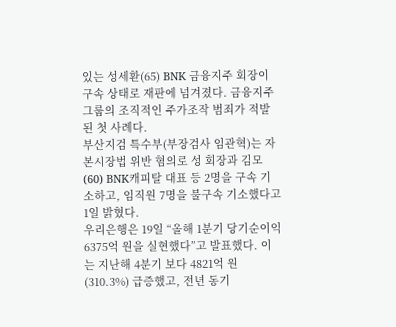있는 성세환(65) BNK 금융지주 회장이 구속 상태로 재판에 넘겨졌다. 금융지주 그룹의 조직적인 주가조작 범죄가 적발된 첫 사례다.
부산지검 특수부(부장검사 임관혁)는 자본시장법 위반 혐의로 성 회장과 김모(60) BNK캐피탈 대표 등 2명을 구속 기소하고, 임직원 7명을 불구속 기소했다고 1일 밝혔다.
우리은행은 19일 “올해 1분기 당기순이익 6375억 원을 실현했다”고 발표했다. 이는 지난해 4분기 보다 4821억 원(310.3%) 급증했고, 전년 동기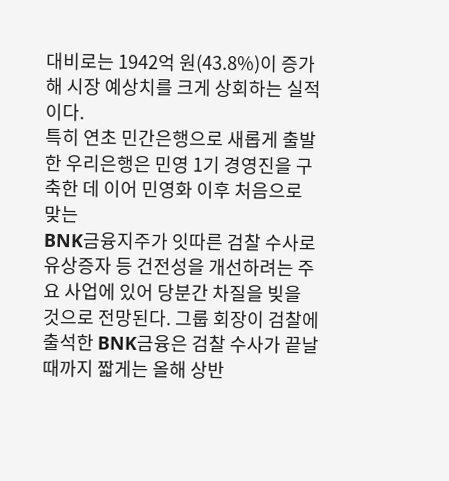대비로는 1942억 원(43.8%)이 증가해 시장 예상치를 크게 상회하는 실적이다.
특히 연초 민간은행으로 새롭게 출발한 우리은행은 민영 1기 경영진을 구축한 데 이어 민영화 이후 처음으로 맞는
BNK금융지주가 잇따른 검찰 수사로 유상증자 등 건전성을 개선하려는 주요 사업에 있어 당분간 차질을 빚을 것으로 전망된다. 그룹 회장이 검찰에 출석한 BNK금융은 검찰 수사가 끝날 때까지 짧게는 올해 상반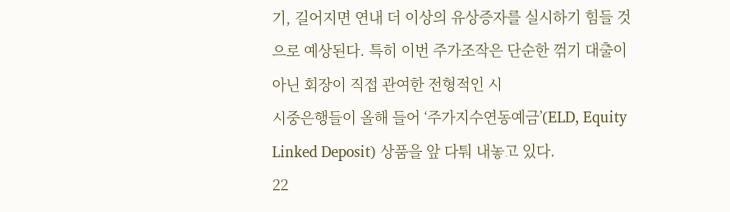기, 길어지면 연내 더 이상의 유상증자를 실시하기 힘들 것으로 예상된다. 특히 이번 주가조작은 단순한 꺾기 대출이 아닌 회장이 직접 관여한 전형적인 시
시중은행들이 올해 들어 ‘주가지수연동예금’(ELD, Equity Linked Deposit) 상품을 앞 다퉈 내놓고 있다.
22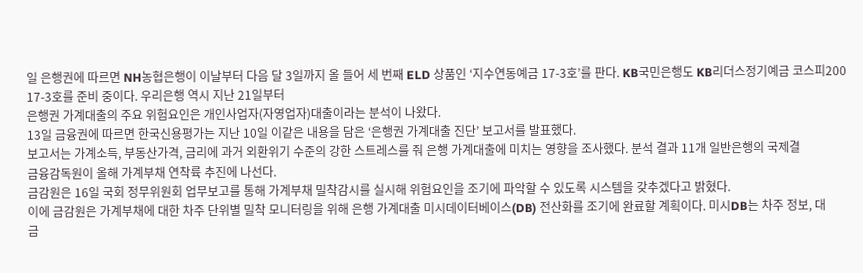일 은행권에 따르면 NH농협은행이 이날부터 다음 달 3일까지 올 들어 세 번째 ELD 상품인 ‘지수연동예금 17-3호’를 판다. KB국민은행도 KB리더스정기예금 코스피200 17-3호를 준비 중이다. 우리은행 역시 지난 21일부터
은행권 가계대출의 주요 위험요인은 개인사업자(자영업자)대출이라는 분석이 나왔다.
13일 금융권에 따르면 한국신용평가는 지난 10일 이같은 내용을 담은 ‘은행권 가계대출 진단’ 보고서를 발표했다.
보고서는 가계소득, 부동산가격, 금리에 과거 외환위기 수준의 강한 스트레스를 줘 은행 가계대출에 미치는 영향을 조사했다. 분석 결과 11개 일반은행의 국제결
금융감독원이 올해 가계부채 연착륙 추진에 나선다.
금감원은 16일 국회 정무위원회 업무보고를 통해 가계부채 밀착감시를 실시해 위험요인을 조기에 파악할 수 있도록 시스템을 갖추겠다고 밝혔다.
이에 금감원은 가계부채에 대한 차주 단위별 밀착 모니터링을 위해 은행 가계대출 미시데이터베이스(DB) 전산화를 조기에 완료할 계획이다. 미시DB는 차주 정보, 대
금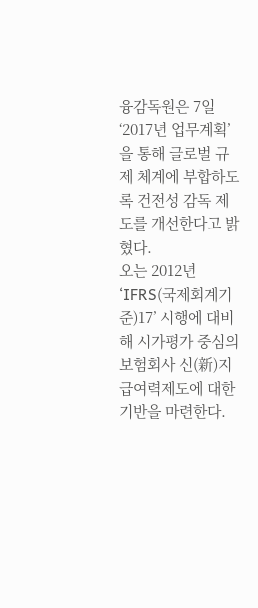융감독원은 7일 ‘2017년 업무계획’을 통해 글로벌 규제 체계에 부합하도록 건전성 감독 제도를 개선한다고 밝혔다.
오는 2012년 ‘IFRS(국제회계기준)17’ 시행에 대비해 시가평가 중심의 보험회사 신(新)지급여력제도에 대한 기반을 마련한다.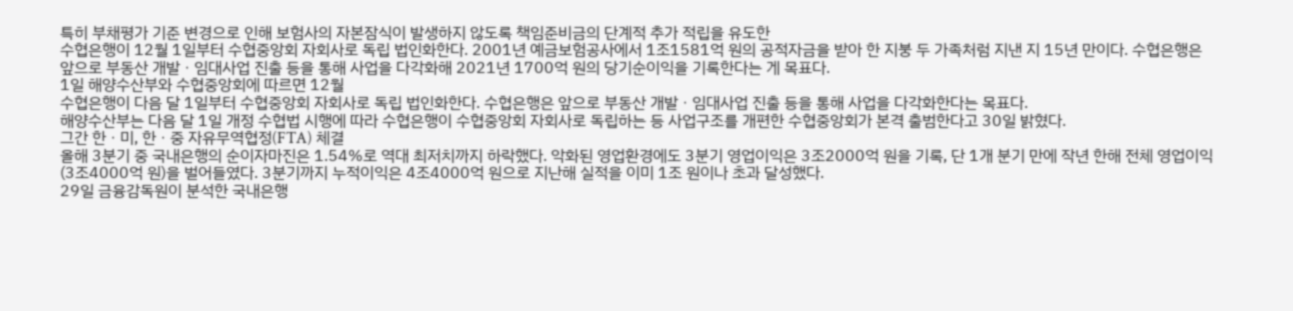특히 부채평가 기준 변경으로 인해 보험사의 자본잠식이 발생하지 않도록 책임준비금의 단계적 추가 적립을 유도한
수협은행이 12월 1일부터 수협중앙회 자회사로 독립 법인화한다. 2001년 예금보험공사에서 1조1581억 원의 공적자금을 받아 한 지붕 두 가족처럼 지낸 지 15년 만이다. 수협은행은 앞으로 부동산 개발ㆍ임대사업 진출 등을 통해 사업을 다각화해 2021년 1700억 원의 당기순이익을 기록한다는 게 목표다.
1일 해양수산부와 수협중앙회에 따르면 12월
수협은행이 다음 달 1일부터 수협중앙회 자회사로 독립 법인화한다. 수협은행은 앞으로 부동산 개발ㆍ임대사업 진출 등을 통해 사업을 다각화한다는 목표다.
해양수산부는 다음 달 1일 개정 수협법 시행에 따라 수협은행이 수협중앙회 자회사로 독립하는 등 사업구조를 개편한 수협중앙회가 본격 출범한다고 30일 밝혔다.
그간 한ㆍ미, 한ㆍ중 자유무역협정(FTA) 체결
올해 3분기 중 국내은행의 순이자마진은 1.54%로 역대 최저치까지 하락했다. 악화된 영업환경에도 3분기 영업이익은 3조2000억 원을 기록, 단 1개 분기 만에 작년 한해 전체 영업이익(3조4000억 원)을 벌어들였다. 3분기까지 누적이익은 4조4000억 원으로 지난해 실적을 이미 1조 원이나 초과 달성했다.
29일 금융감독원이 분석한 국내은행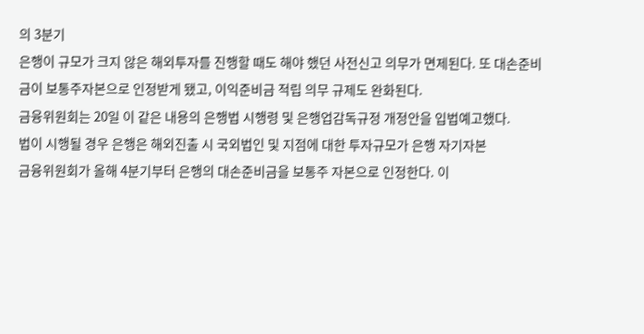의 3분기
은행이 규모가 크지 않은 해외투자를 진행할 때도 해야 했던 사전신고 의무가 면제된다. 또 대손준비금이 보통주자본으로 인정받게 됐고, 이익준비금 적립 의무 규제도 완화된다.
금융위원회는 20일 이 같은 내용의 은행법 시행령 및 은행업감독규정 개정안을 입법예고했다.
법이 시행될 경우 은행은 해외진출 시 국외법인 및 지점에 대한 투자규모가 은행 자기자본
금융위원회가 올해 4분기부터 은행의 대손준비금을 보통주 자본으로 인정한다. 이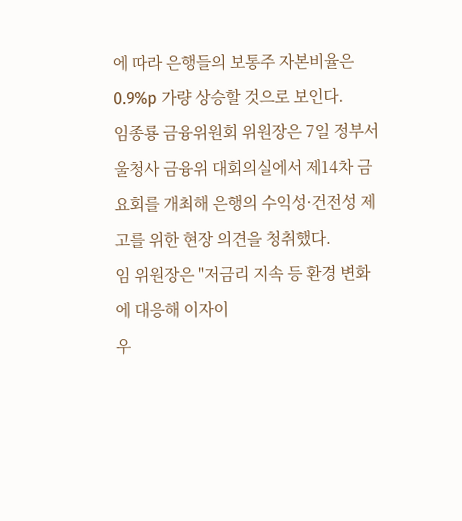에 따라 은행들의 보통주 자본비율은 0.9%p 가량 상승할 것으로 보인다.
임종룡 금융위원회 위원장은 7일 정부서울청사 금융위 대회의실에서 제14차 금요회를 개최해 은행의 수익성·건전성 제고를 위한 현장 의견을 청취했다.
임 위원장은 "저금리 지속 등 환경 변화에 대응해 이자이
우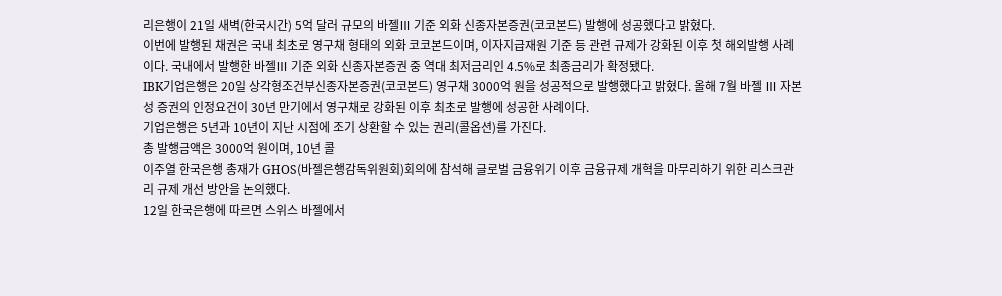리은행이 21일 새벽(한국시간) 5억 달러 규모의 바젤Ⅲ 기준 외화 신종자본증권(코코본드) 발행에 성공했다고 밝혔다.
이번에 발행된 채권은 국내 최초로 영구채 형태의 외화 코코본드이며, 이자지급재원 기준 등 관련 규제가 강화된 이후 첫 해외발행 사례이다. 국내에서 발행한 바젤Ⅲ 기준 외화 신종자본증권 중 역대 최저금리인 4.5%로 최종금리가 확정됐다.
IBK기업은행은 20일 상각형조건부신종자본증권(코코본드) 영구채 3000억 원을 성공적으로 발행했다고 밝혔다. 올해 7월 바젤 Ⅲ 자본성 증권의 인정요건이 30년 만기에서 영구채로 강화된 이후 최초로 발행에 성공한 사례이다.
기업은행은 5년과 10년이 지난 시점에 조기 상환할 수 있는 권리(콜옵션)를 가진다.
총 발행금액은 3000억 원이며, 10년 콜
이주열 한국은행 총재가 GHOS(바젤은행감독위원회)회의에 참석해 글로벌 금융위기 이후 금융규제 개혁을 마무리하기 위한 리스크관리 규제 개선 방안을 논의했다.
12일 한국은행에 따르면 스위스 바젤에서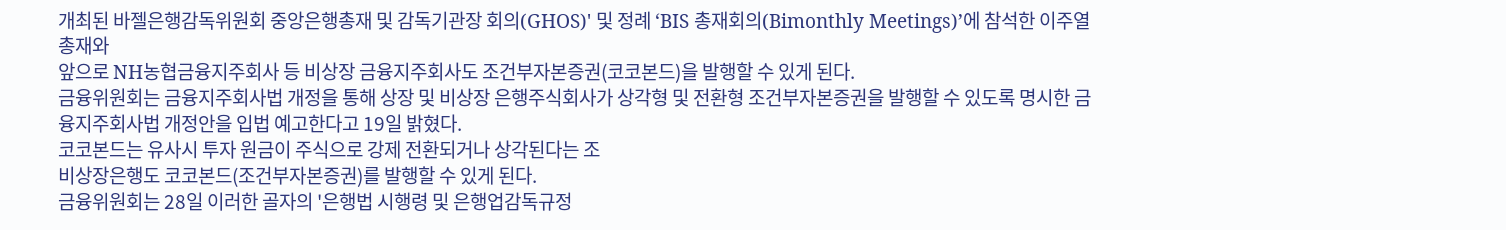개최된 바젤은행감독위원회 중앙은행총재 및 감독기관장 회의(GHOS)' 및 정례 ‘BIS 총재회의(Bimonthly Meetings)’에 참석한 이주열 총재와
앞으로 NH농협금융지주회사 등 비상장 금융지주회사도 조건부자본증권(코코본드)을 발행할 수 있게 된다.
금융위원회는 금융지주회사법 개정을 통해 상장 및 비상장 은행주식회사가 상각형 및 전환형 조건부자본증권을 발행할 수 있도록 명시한 금융지주회사법 개정안을 입법 예고한다고 19일 밝혔다.
코코본드는 유사시 투자 원금이 주식으로 강제 전환되거나 상각된다는 조
비상장은행도 코코본드(조건부자본증권)를 발행할 수 있게 된다.
금융위원회는 28일 이러한 골자의 '은행법 시행령 및 은행업감독규정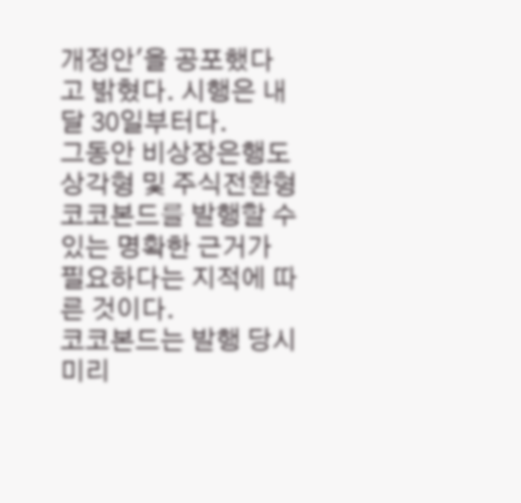개정안'을 공포했다고 밝혔다. 시행은 내달 30일부터다.
그동안 비상장은행도 상각형 및 주식전환형 코코본드를 발행할 수 있는 명확한 근거가 필요하다는 지적에 따른 것이다.
코코본드는 발행 당시 미리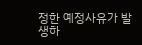정한 예정사유가 발생하